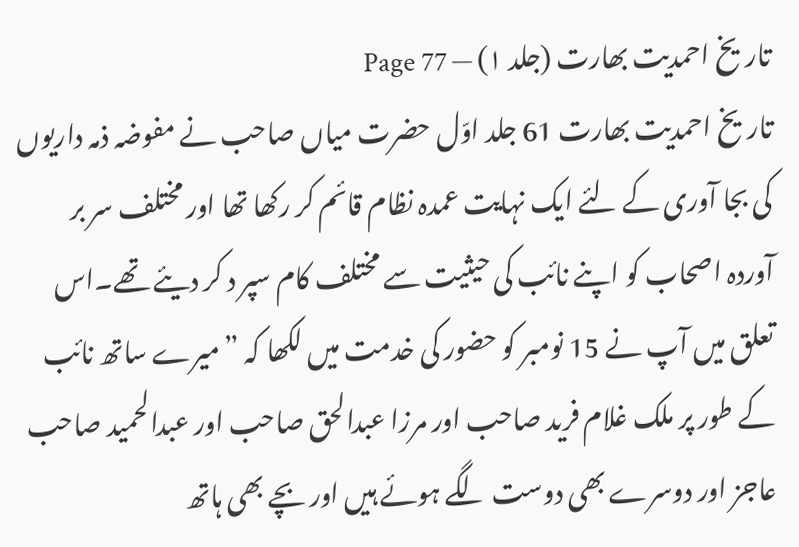تاریخ احمدیت بھارت (جلد ۱) — Page 77
تاریخ احمدیت بھارت 61 جلد اوّل حضرت میاں صاحب نے مفوضہ ذمہ داریوں کی بجا آوری کے لئے ایک نہایت عمدہ نظام قائم کر رکھا تھا اور مختلف سر بر آوردہ اصحاب کو اپنے نائب کی حیثیت سے مختلف کام سپر د کر دیئے تھے۔اس تعلق میں آپ نے 15 نومبر کو حضور کی خدمت میں لکھا کہ ”میرے ساتھ نائب کے طور پر ملک غلام فرید صاحب اور مرزا عبدالحق صاحب اور عبدالحمید صاحب عاجز اور دوسرے بھی دوست لگے ہوئے ہیں اور بچے بھی ہاتھ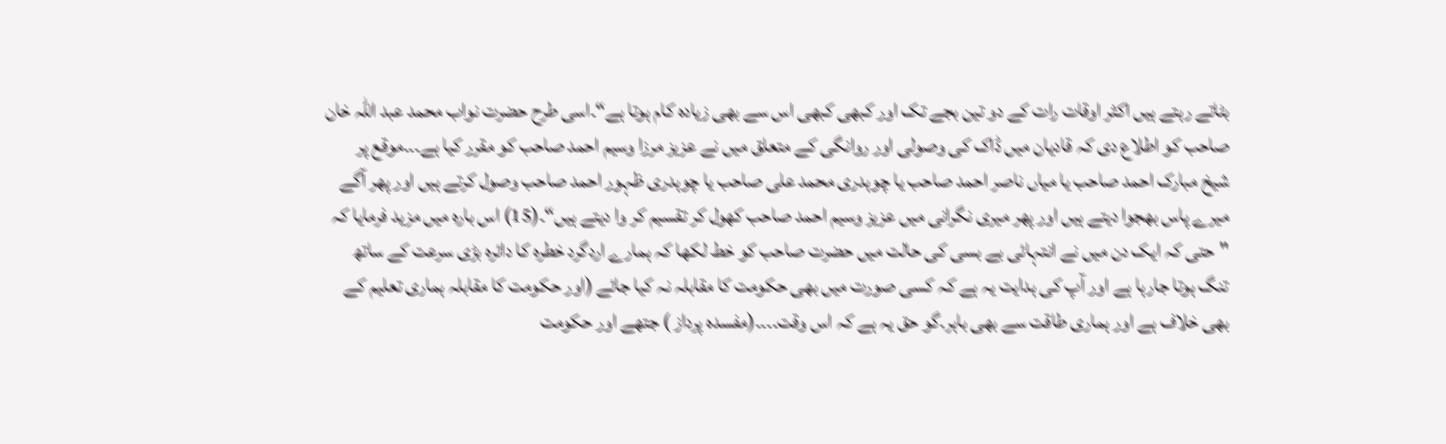بٹاتے رہتے ہیں اکثر اوقات رات کے دو تین بجے تک اور کبھی کبھی اس سے بھی زیادہ کام ہوتا ہے“۔اسی طرح حضرت نواب محمد عبد اللہ خان صاحب کو اطلاع دی کہ قادیان میں ڈاک کی وصولی اور روانگی کے متعلق میں نے عزیز مرزا وسیم احمد صاحب کو مقرر کیا ہے۔۔۔موقع پر شیخ مبارک احمد صاحب یا میاں ناصر احمد صاحب یا چوہدری محمد علی صاحب یا چوہدری ظہور احمد صاحب وصول کرتے ہیں اور پھر آگے میرے پاس بھجوا دیتے ہیں اور پھر میری نگرانی میں عزیز وسیم احمد صاحب کھول کر تقسیم کر وا دیتے ہیں“۔(15) اس بارہ میں مزید فرمایا کہ "حتی کہ ایک دن میں نے انتہائی بے بسی کی حالت میں حضرت صاحب کو خط لکھا کہ ہمارے اردگرد خطرہ کا دائرہ بڑی سرعت کے ساتھ تنگ ہوتا جارہا ہے اور آپ کی ہدایت یہ ہے کہ کسی صورت میں بھی حکومت کا مقابلہ نہ کیا جائے (اور حکومت کا مقابلہ ہماری تعلیم کے بھی خلاف ہے اور ہماری طاقت سے بھی باہر۔گو حق یہ ہے کہ اس وقت۔۔۔۔(مفسدہ پرداز ) جتھے اور حکومت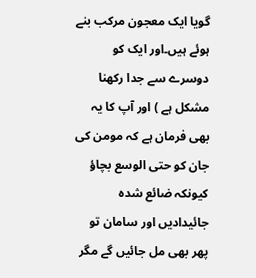گویا ایک معجون مرکب بنے ہوئے ہیں۔اور ایک کو دوسرے سے جدا رکھنا مشکل ہے ) اور آپ کا یہ بھی فرمان ہے کہ مومن کی جان کو حتی الوسع بچاؤ کیونکہ ضائع شدہ جائیدادیں اور سامان تو پھر بھی مل جائیں گے مگر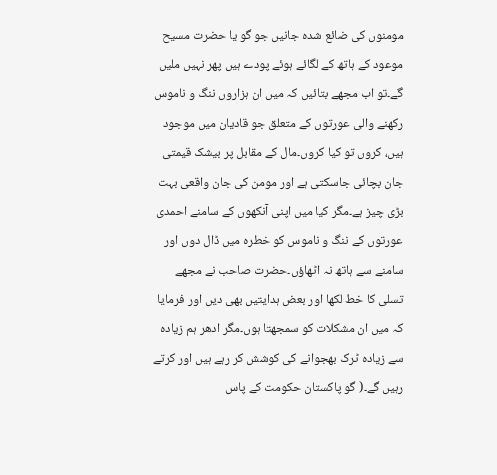مومنوں کی ضائع شدہ جانیں جو گو یا حضرت مسیح موعود کے ہاتھ کے لگائے ہوئے پودے ہیں پھر نہیں ملیں گے۔تو اب مجھے بتائیں کہ میں ان ہزاروں ننگ و ناموس رکھنے والی عورتوں کے متعلق جو قادیان میں موجود ہیں، کروں تو کیا کروں۔مال کے مقابل پر بیشک قیمتی جان بچائی جاسکتی ہے اور مومن کی جان واقعی بہت بڑی چیز ہے۔مگر کیا میں اپنی آنکھوں کے سامنے احمدی عورتوں کے ننگ و ناموس کو خطرہ میں ڈال دوں اور سامنے سے ہاتھ نہ اٹھاؤں۔حضرت صاحب نے مجھے تسلی کا خط لکھا اور بعض ہدایتیں بھی دیں اور فرمایا کہ میں ان مشکلات کو سمجھتا ہوں۔مگر ادھر ہم زیادہ سے زیادہ ٹرک بھجوانے کی کوشش کر رہے ہیں اور کرتے رہیں گے۔( گو پاکستان حکومت کے پاس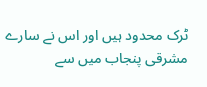ٹرک محدود ہیں اور اس نے سارے مشرقی پنجاب میں سے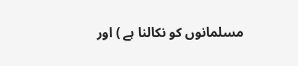مسلمانوں کو نکالنا ہے ) اور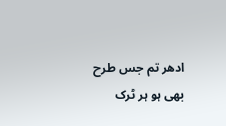ادھر تم جس طرح بھی ہو ہر ٹرک